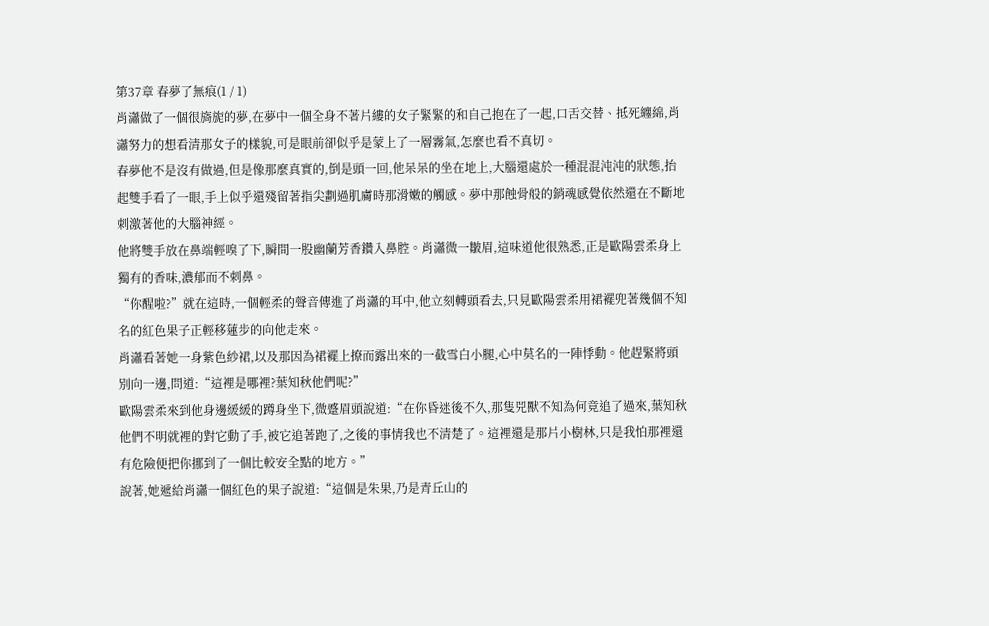第37章 春夢了無痕(1 / 1)
肖瀟做了一個很旖旎的夢,在夢中一個全身不著片縷的女子緊緊的和自己抱在了一起,口舌交替、抵死纏綿,肖瀟努力的想看清那女子的樣貌,可是眼前卻似乎是蒙上了一層霧氣,怎麼也看不真切。
春夢他不是沒有做過,但是像那麼真實的,倒是頭一回,他呆呆的坐在地上,大腦還處於一種混混沌沌的狀態,抬起雙手看了一眼,手上似乎還殘留著指尖劃過肌膚時那滑嫩的觸感。夢中那蝕骨般的銷魂感覺依然還在不斷地刺激著他的大腦神經。
他將雙手放在鼻端輕嗅了下,瞬間一股幽蘭芳香鑽入鼻腔。肖瀟微一皺眉,這味道他很熟悉,正是歐陽雲柔身上獨有的香味,濃郁而不刺鼻。
“你醒啦?”就在這時,一個輕柔的聲音傳進了肖瀟的耳中,他立刻轉頭看去,只見歐陽雲柔用裙襬兜著幾個不知名的紅色果子正輕移蓮步的向他走來。
肖瀟看著她一身紫色紗裙,以及那因為裙襬上撩而露出來的一截雪白小腿,心中莫名的一陣悸動。他趕緊將頭別向一邊,問道:“這裡是哪裡?葉知秋他們呢?”
歐陽雲柔來到他身邊緩緩的蹲身坐下,微蹙眉頭說道:“在你昏迷後不久,那隻兕獸不知為何竟追了過來,葉知秋他們不明就裡的對它動了手,被它追著跑了,之後的事情我也不清楚了。這裡還是那片小樹林,只是我怕那裡還有危險便把你挪到了一個比較安全點的地方。”
說著,她遞給肖瀟一個紅色的果子說道:“這個是朱果,乃是青丘山的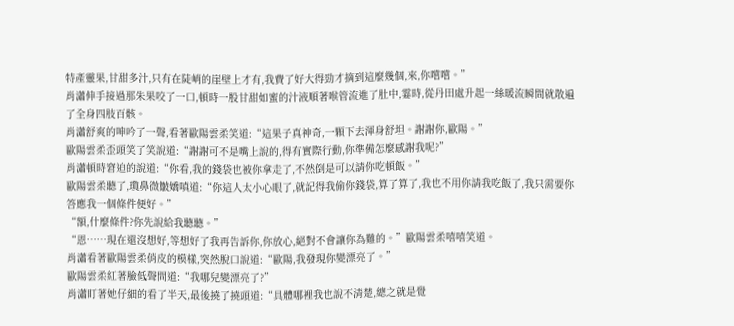特產靈果,甘甜多汁,只有在陡峭的崖壁上才有,我費了好大得勁才摘到這麼幾個,來,你嚐嚐。”
肖瀟伸手接過那朱果咬了一口,頓時一股甘甜如蜜的汁液順著喉管流進了肚中,霎時,從丹田處升起一絲暖流瞬間就散遍了全身四肢百骸。
肖瀟舒爽的呻吟了一聲,看著歐陽雲柔笑道:“這果子真神奇,一顆下去渾身舒坦。謝謝你,歐陽。”
歐陽雲柔歪頭笑了笑說道:“謝謝可不是嘴上說的,得有實際行動,你準備怎麼感謝我呢?”
肖瀟頓時窘迫的說道:“你看,我的錢袋也被你拿走了,不然倒是可以請你吃頓飯。”
歐陽雲柔聽了,瓊鼻微皺嬌嗔道:“你這人太小心眼了,就記得我偷你錢袋,算了算了,我也不用你請我吃飯了,我只需要你答應我一個條件便好。”
“額,什麼條件?你先說給我聽聽。”
“恩……現在還沒想好,等想好了我再告訴你,你放心,絕對不會讓你為難的。”歐陽雲柔嘻嘻笑道。
肖瀟看著歐陽雲柔俏皮的模樣,突然脫口說道:“歐陽,我發現你變漂亮了。”
歐陽雲柔紅著臉低聲問道:“我哪兒變漂亮了?”
肖瀟盯著她仔細的看了半天,最後撓了撓頭道:“具體哪裡我也說不清楚,總之就是覺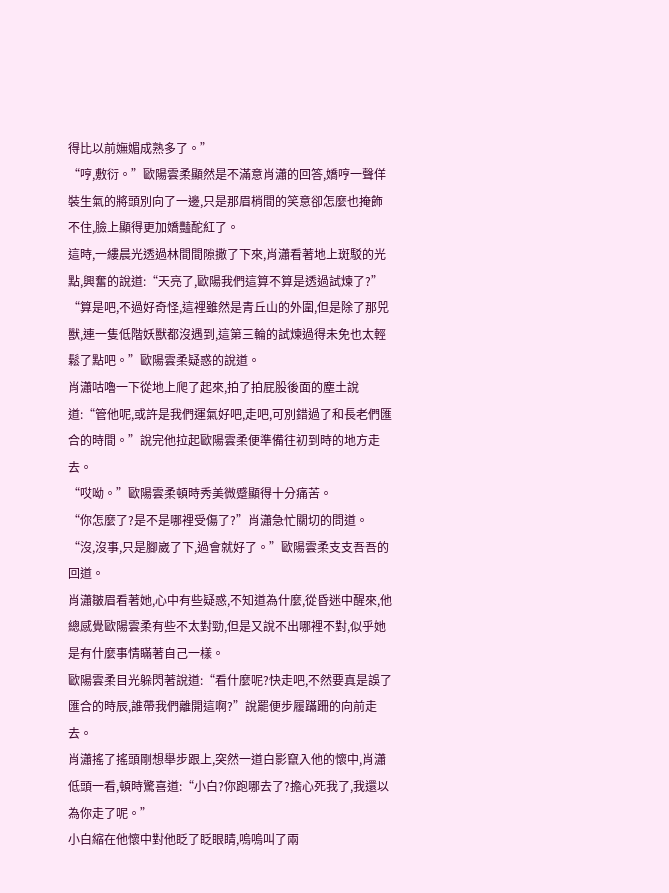得比以前嫵媚成熟多了。”
“哼,敷衍。”歐陽雲柔顯然是不滿意肖瀟的回答,嬌哼一聲佯裝生氣的將頭別向了一邊,只是那眉梢間的笑意卻怎麼也掩飾不住,臉上顯得更加嬌豔酡紅了。
這時,一縷晨光透過林間間隙撒了下來,肖瀟看著地上斑駁的光點,興奮的說道:“天亮了,歐陽我們這算不算是透過試煉了?”
“算是吧,不過好奇怪,這裡雖然是青丘山的外圍,但是除了那兕獸,連一隻低階妖獸都沒遇到,這第三輪的試煉過得未免也太輕鬆了點吧。”歐陽雲柔疑惑的說道。
肖瀟咕嚕一下從地上爬了起來,拍了拍屁股後面的塵土說道:“管他呢,或許是我們運氣好吧,走吧,可別錯過了和長老們匯合的時間。”說完他拉起歐陽雲柔便準備往初到時的地方走去。
“哎呦。”歐陽雲柔頓時秀美微蹙顯得十分痛苦。
“你怎麼了?是不是哪裡受傷了?”肖瀟急忙關切的問道。
“沒,沒事,只是腳崴了下,過會就好了。”歐陽雲柔支支吾吾的回道。
肖瀟皺眉看著她,心中有些疑惑,不知道為什麼,從昏迷中醒來,他總感覺歐陽雲柔有些不太對勁,但是又說不出哪裡不對,似乎她是有什麼事情瞞著自己一樣。
歐陽雲柔目光躲閃著說道:“看什麼呢?快走吧,不然要真是誤了匯合的時辰,誰帶我們離開這啊?”說罷便步履蹣跚的向前走去。
肖瀟搖了搖頭剛想舉步跟上,突然一道白影竄入他的懷中,肖瀟低頭一看,頓時驚喜道:“小白?你跑哪去了?擔心死我了,我還以為你走了呢。”
小白縮在他懷中對他眨了眨眼睛,嗚嗚叫了兩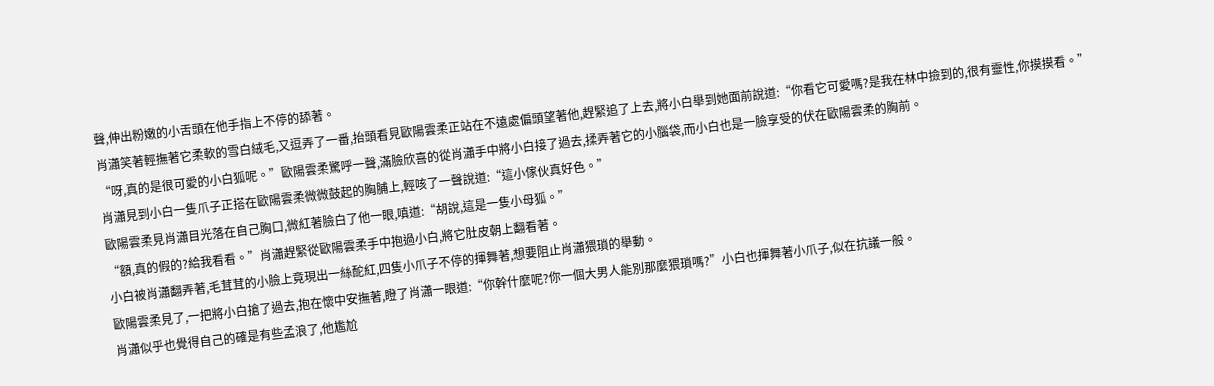聲,伸出粉嫩的小舌頭在他手指上不停的舔著。
肖瀟笑著輕撫著它柔軟的雪白絨毛,又逗弄了一番,抬頭看見歐陽雲柔正站在不遠處偏頭望著他,趕緊追了上去,將小白舉到她面前說道:“你看它可愛嗎?是我在林中撿到的,很有靈性,你摸摸看。”
“呀,真的是很可愛的小白狐呢。”歐陽雲柔驚呼一聲,滿臉欣喜的從肖瀟手中將小白接了過去,揉弄著它的小腦袋,而小白也是一臉享受的伏在歐陽雲柔的胸前。
肖瀟見到小白一隻爪子正搭在歐陽雲柔微微鼓起的胸脯上,輕咳了一聲說道:“這小傢伙真好色。”
歐陽雲柔見肖瀟目光落在自己胸口,微紅著臉白了他一眼,嗔道:“胡說,這是一隻小母狐。”
“額,真的假的?給我看看。”肖瀟趕緊從歐陽雲柔手中抱過小白,將它肚皮朝上翻看著。
小白被肖瀟翻弄著,毛茸茸的小臉上竟現出一絲酡紅,四隻小爪子不停的揮舞著,想要阻止肖瀟猥瑣的舉動。
歐陽雲柔見了,一把將小白搶了過去,抱在懷中安撫著,瞪了肖瀟一眼道:“你幹什麼呢?你一個大男人能別那麼猥瑣嗎?”小白也揮舞著小爪子,似在抗議一般。
肖瀟似乎也覺得自己的確是有些孟浪了,他尷尬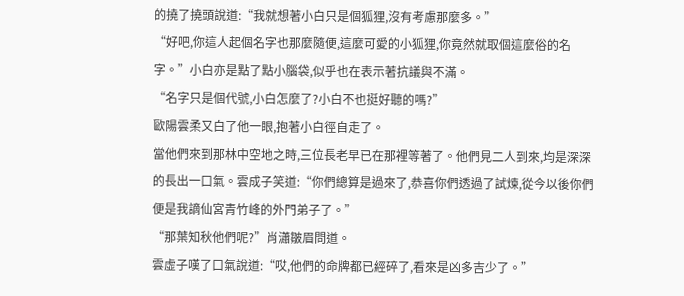的撓了撓頭說道:“我就想著小白只是個狐狸,沒有考慮那麼多。”
“好吧,你這人起個名字也那麼隨便,這麼可愛的小狐狸,你竟然就取個這麼俗的名字。”小白亦是點了點小腦袋,似乎也在表示著抗議與不滿。
“名字只是個代號,小白怎麼了?小白不也挺好聽的嗎?”
歐陽雲柔又白了他一眼,抱著小白徑自走了。
當他們來到那林中空地之時,三位長老早已在那裡等著了。他們見二人到來,均是深深的長出一口氣。雲成子笑道:“你們總算是過來了,恭喜你們透過了試煉,從今以後你們便是我謫仙宮青竹峰的外門弟子了。”
“那葉知秋他們呢?”肖瀟皺眉問道。
雲虛子嘆了口氣說道:“哎,他們的命牌都已經碎了,看來是凶多吉少了。”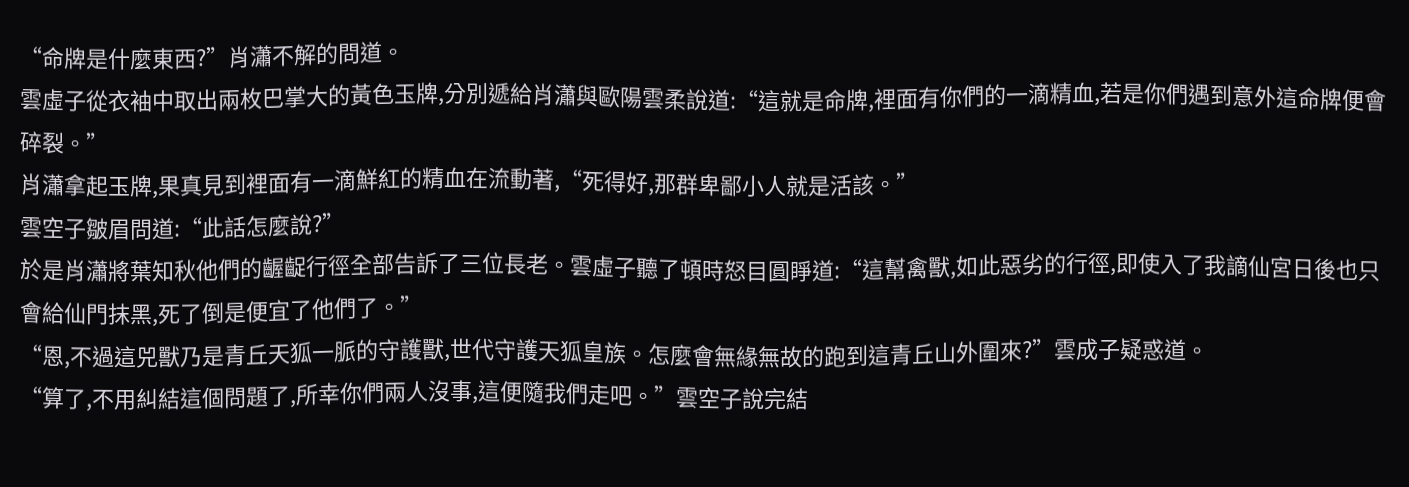“命牌是什麼東西?”肖瀟不解的問道。
雲虛子從衣袖中取出兩枚巴掌大的黃色玉牌,分別遞給肖瀟與歐陽雲柔說道:“這就是命牌,裡面有你們的一滴精血,若是你們遇到意外這命牌便會碎裂。”
肖瀟拿起玉牌,果真見到裡面有一滴鮮紅的精血在流動著,“死得好,那群卑鄙小人就是活該。”
雲空子皺眉問道:“此話怎麼說?”
於是肖瀟將葉知秋他們的齷齪行徑全部告訴了三位長老。雲虛子聽了頓時怒目圓睜道:“這幫禽獸,如此惡劣的行徑,即使入了我謫仙宮日後也只會給仙門抹黑,死了倒是便宜了他們了。”
“恩,不過這兕獸乃是青丘天狐一脈的守護獸,世代守護天狐皇族。怎麼會無緣無故的跑到這青丘山外圍來?”雲成子疑惑道。
“算了,不用糾結這個問題了,所幸你們兩人沒事,這便隨我們走吧。”雲空子說完結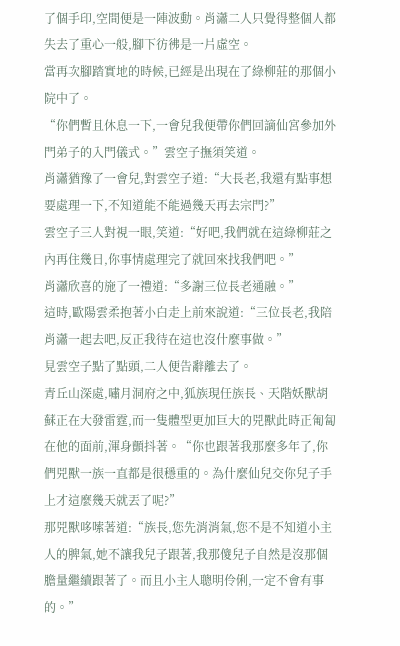了個手印,空間便是一陣波動。肖瀟二人只覺得整個人都失去了重心一般,腳下彷彿是一片虛空。
當再次腳踏實地的時候,已經是出現在了綠柳莊的那個小院中了。
“你們暫且休息一下,一會兒我便帶你們回謫仙宮參加外門弟子的入門儀式。”雲空子撫須笑道。
肖瀟猶豫了一會兒,對雲空子道:“大長老,我還有點事想要處理一下,不知道能不能過幾天再去宗門?”
雲空子三人對視一眼,笑道:“好吧,我們就在這綠柳莊之內再住幾日,你事情處理完了就回來找我們吧。”
肖瀟欣喜的施了一禮道:“多謝三位長老通融。”
這時,歐陽雲柔抱著小白走上前來說道:“三位長老,我陪肖瀟一起去吧,反正我待在這也沒什麼事做。”
見雲空子點了點頭,二人便告辭離去了。
青丘山深處,嘯月洞府之中,狐族現任族長、天階妖獸胡蘇正在大發雷霆,而一隻體型更加巨大的兕獸此時正匍匐在他的面前,渾身顫抖著。“你也跟著我那麼多年了,你們兕獸一族一直都是很穩重的。為什麼仙兒交你兒子手上才這麼幾天就丟了呢?”
那兕獸哆嗦著道:“族長,您先消消氣,您不是不知道小主人的脾氣,她不讓我兒子跟著,我那傻兒子自然是沒那個膽量繼續跟著了。而且小主人聰明伶俐,一定不會有事的。”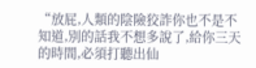“放屁,人類的陰險狡詐你也不是不知道,別的話我不想多說了,給你三天的時間,必須打聽出仙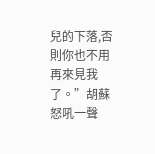兒的下落,否則你也不用再來見我了。”胡蘇怒吼一聲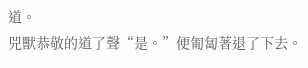道。
兕獸恭敬的道了聲“是。”便匍匐著退了下去。